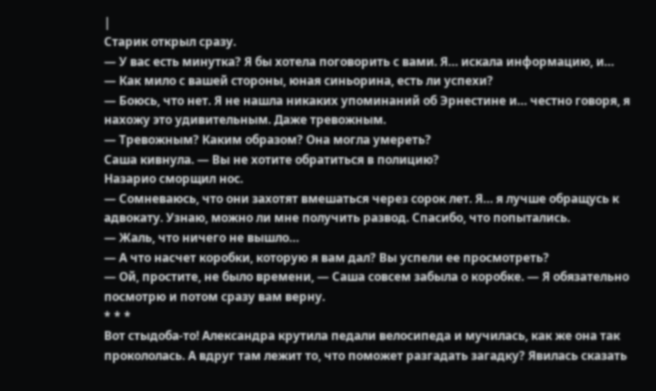|
Старик открыл сразу.
— У вас есть минутка? Я бы хотела поговорить с вами. Я… искала информацию, и…
— Как мило с вашей стороны, юная синьорина, есть ли успехи?
— Боюсь, что нет. Я не нашла никаких упоминаний об Эрнестине и… честно говоря, я нахожу это удивительным. Даже тревожным.
— Тревожным? Каким образом? Она могла умереть?
Саша кивнула. — Вы не хотите обратиться в полицию?
Назарио сморщил нос.
— Сомневаюсь, что они захотят вмешаться через сорок лет. Я… я лучше обращусь к адвокату. Узнаю, можно ли мне получить развод. Спасибо, что попытались.
— Жаль, что ничего не вышло…
— А что насчет коробки, которую я вам дал? Вы успели ее просмотреть?
— Ой, простите, не было времени, — Саша совсем забыла о коробке. — Я обязательно посмотрю и потом сразу вам верну.
* * *
Вот стыдоба-то! Александра крутила педали велосипеда и мучилась, как же она так прокололась. А вдруг там лежит то, что поможет разгадать загадку? Явилась сказать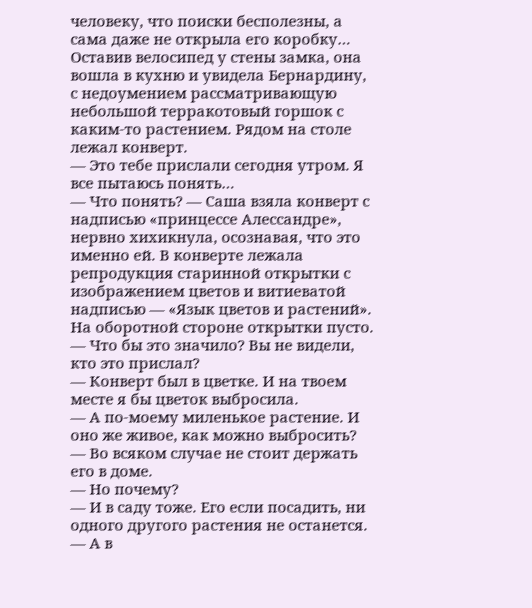человеку, что поиски бесполезны, а сама даже не открыла его коробку…
Оставив велосипед у стены замка, она вошла в кухню и увидела Бернардину, с недоумением рассматривающую небольшой терракотовый горшок с каким-то растением. Рядом на столе лежал конверт.
— Это тебе прислали сегодня утром. Я все пытаюсь понять…
— Что понять? — Саша взяла конверт с надписью «принцессе Алессандре», нервно хихикнула, осознавая, что это именно ей. В конверте лежала репродукция старинной открытки с изображением цветов и витиеватой надписью — «Язык цветов и растений». На оборотной стороне открытки пусто.
— Что бы это значило? Вы не видели, кто это прислал?
— Конверт был в цветке. И на твоем месте я бы цветок выбросила.
— А по-моему миленькое растение. И оно же живое, как можно выбросить?
— Во всяком случае не стоит держать его в доме.
— Но почему?
— И в саду тоже. Его если посадить, ни одного другого растения не останется.
— А в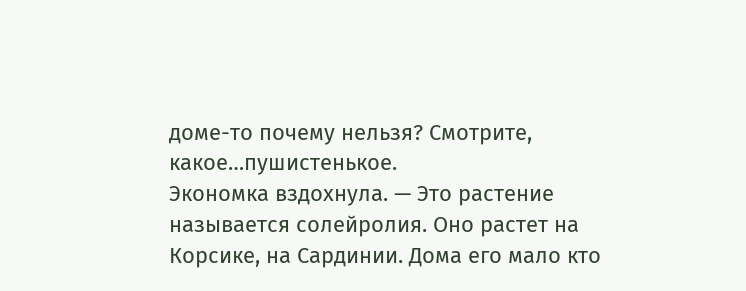доме-то почему нельзя? Смотрите, какое…пушистенькое.
Экономка вздохнула. — Это растение называется солейролия. Оно растет на Корсике, на Сардинии. Дома его мало кто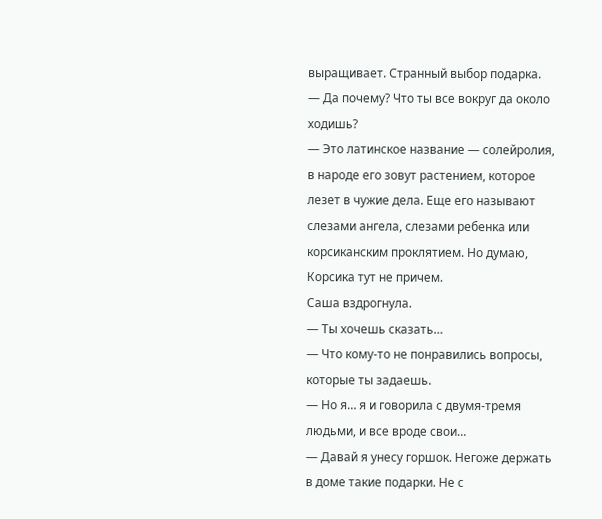выращивает. Странный выбор подарка.
— Да почему? Что ты все вокруг да около ходишь?
— Это латинское название — солейролия, в народе его зовут растением, которое лезет в чужие дела. Еще его называют слезами ангела, слезами ребенка или корсиканским проклятием. Но думаю, Корсика тут не причем.
Саша вздрогнула.
— Ты хочешь сказать…
— Что кому-то не понравились вопросы, которые ты задаешь.
— Но я… я и говорила с двумя-тремя людьми, и все вроде свои…
— Давай я унесу горшок. Негоже держать в доме такие подарки. Не с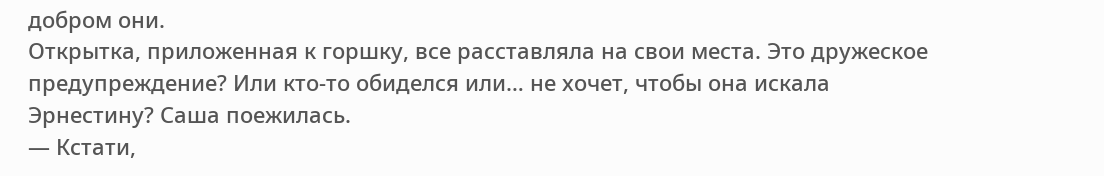добром они.
Открытка, приложенная к горшку, все расставляла на свои места. Это дружеское предупреждение? Или кто-то обиделся или… не хочет, чтобы она искала Эрнестину? Саша поежилась.
— Кстати,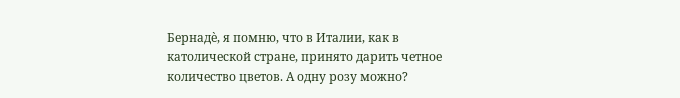Бернадѐ, я помню, что в Италии, как в католической стране, принято дарить четное количество цветов. А одну розу можно?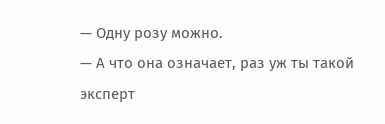— Одну розу можно.
— А что она означает, раз уж ты такой эксперт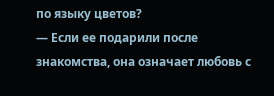по языку цветов?
— Если ее подарили после знакомства, она означает любовь с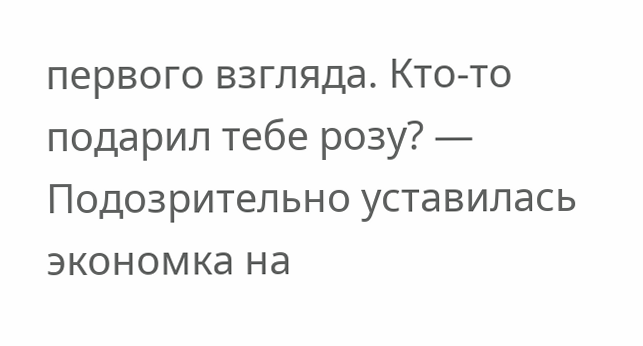первого взгляда. Кто-то подарил тебе розу? — Подозрительно уставилась экономка на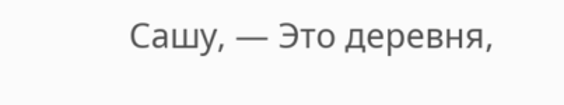Сашу, — Это деревня,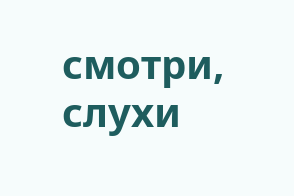смотри, слухи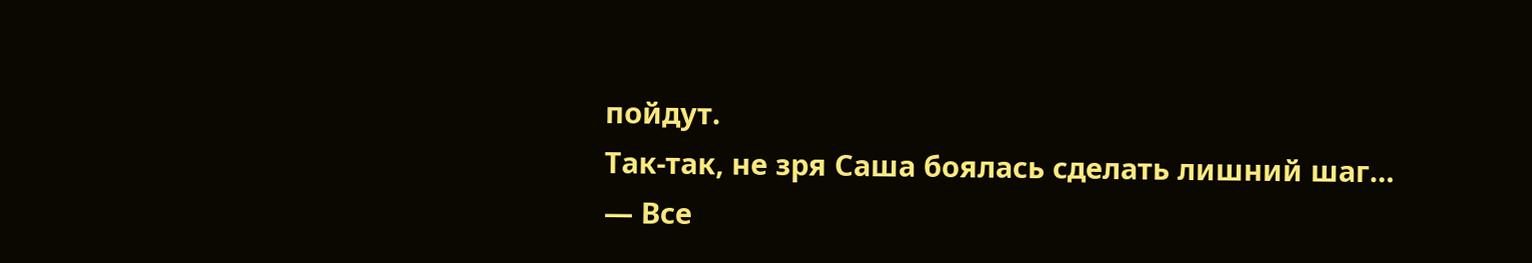пойдут.
Так-так, не зря Саша боялась сделать лишний шаг…
— Все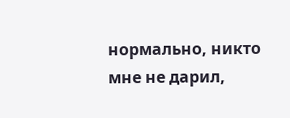нормально, никто мне не дарил,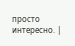просто интересно. |